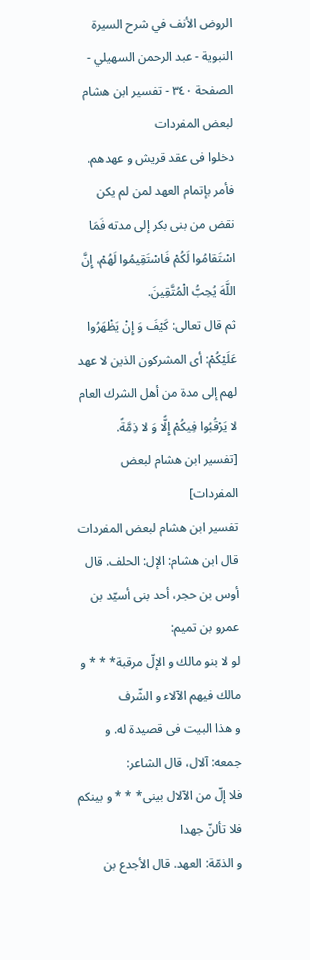الروض الأنف في شرح السيرة النبوية - عبد الرحمن السهيلي - الصفحة ٣٤٠ - تفسير ابن هشام لبعض المفردات
دخلوا فى عقد قريش و عهدهم. فأمر بإتمام العهد لمن لم يكن نقض من بنى بكر إلى مدته فَمَا اسْتَقامُوا لَكُمْ فَاسْتَقِيمُوا لَهُمْ، إِنَّ اللَّهَ يُحِبُّ الْمُتَّقِينَ.
ثم قال تعالى: كَيْفَ وَ إِنْ يَظْهَرُوا عَلَيْكُمْ: أى المشركون الذين لا عهد لهم إلى مدة من أهل الشرك العام لا يَرْقُبُوا فِيكُمْ إِلًّا وَ لا ذِمَّةً.
[تفسير ابن هشام لبعض المفردات]
تفسير ابن هشام لبعض المفردات قال ابن هشام: الإل: الحلف. قال أوس بن حجر، أحد بنى أسيّد بن عمرو بن تميم:
لو لا بنو مالك و الإلّ مرقبة* * * و مالك فيهم الآلاء و الشّرف
و هذا البيت فى قصيدة له. و جمعه: آلال، قال الشاعر:
فلا إلّ من الآلال بينى* * * و بينكم فلا تألنّ جهدا
و الذمّة: العهد. قال الأجدع بن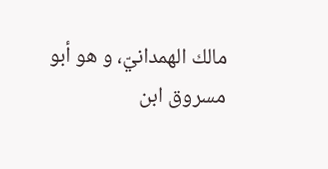مالك الهمدانيّ، و هو أبو مسروق ابن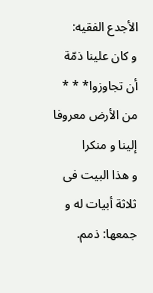الأجدع الفقيه:
و كان علينا ذمّة أن تجاوزوا* * * من الأرض معروفا إلينا و منكرا
و هذا البيت فى ثلاثة أبيات له و جمعها: ذمم.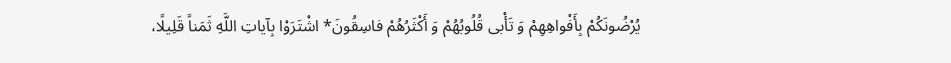يُرْضُونَكُمْ بِأَفْواهِهِمْ وَ تَأْبى قُلُوبُهُمْ وَ أَكْثَرُهُمْ فاسِقُونَ* اشْتَرَوْا بِآياتِ اللَّهِ ثَمَناً قَلِيلًا،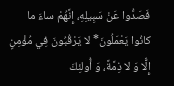فَصَدُّوا عَنْ سَبِيلِهِ، إِنَّهُمْ ساءَ ما كانُوا يَعْمَلُونَ* لا يَرْقُبُونَ فِي مُؤْمِنٍ إِلًّا وَ لا ذِمَّةً، وَ أُولئِكَ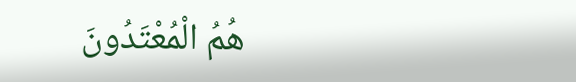هُمُ الْمُعْتَدُونَ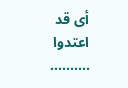أى قد اعتدوا
..........